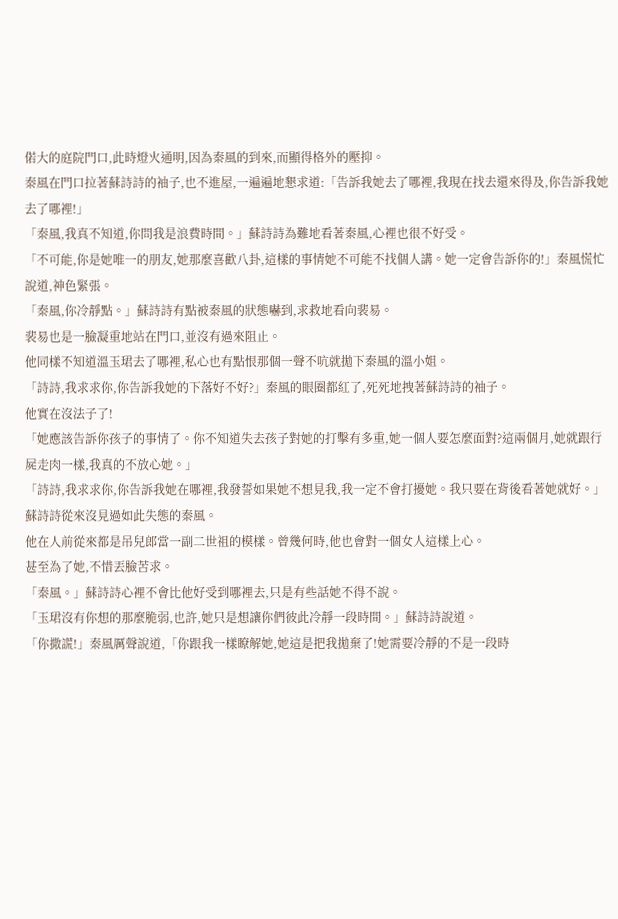偌大的庭院門口,此時燈火通明,因為秦風的到來,而顯得格外的壓抑。
秦風在門口拉著蘇詩詩的袖子,也不進屋,一遍遍地懇求道:「告訴我她去了哪裡,我現在找去還來得及,你告訴我她去了哪裡!」
「秦風,我真不知道,你問我是浪費時間。」蘇詩詩為難地看著秦風,心裡也很不好受。
「不可能,你是她唯一的朋友,她那麼喜歡八卦,這樣的事情她不可能不找個人講。她一定會告訴你的!」秦風慌忙說道,神色緊張。
「秦風,你冷靜點。」蘇詩詩有點被秦風的狀態嚇到,求救地看向裴易。
裴易也是一臉凝重地站在門口,並沒有過來阻止。
他同樣不知道溫玉珺去了哪裡,私心也有點恨那個一聲不吭就拋下秦風的溫小姐。
「詩詩,我求求你,你告訴我她的下落好不好?」秦風的眼圈都紅了,死死地拽著蘇詩詩的袖子。
他實在沒法子了!
「她應該告訴你孩子的事情了。你不知道失去孩子對她的打擊有多重,她一個人要怎麼面對?這兩個月,她就跟行屍走肉一樣,我真的不放心她。」
「詩詩,我求求你,你告訴我她在哪裡,我發誓如果她不想見我,我一定不會打擾她。我只要在背後看著她就好。」
蘇詩詩從來沒見過如此失態的秦風。
他在人前從來都是吊兒郎當一副二世祖的模樣。曾幾何時,他也會對一個女人這樣上心。
甚至為了她,不惜丟臉苦求。
「秦風。」蘇詩詩心裡不會比他好受到哪裡去,只是有些話她不得不說。
「玉珺沒有你想的那麼脆弱,也許,她只是想讓你們彼此冷靜一段時間。」蘇詩詩說道。
「你撒謊!」秦風厲聲說道,「你跟我一樣瞭解她,她這是把我拋棄了!她需要冷靜的不是一段時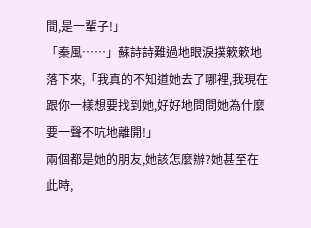間,是一輩子!」
「秦風……」蘇詩詩難過地眼淚撲簌簌地落下來,「我真的不知道她去了哪裡,我現在跟你一樣想要找到她,好好地問問她為什麼要一聲不吭地離開!」
兩個都是她的朋友,她該怎麼辦?她甚至在此時,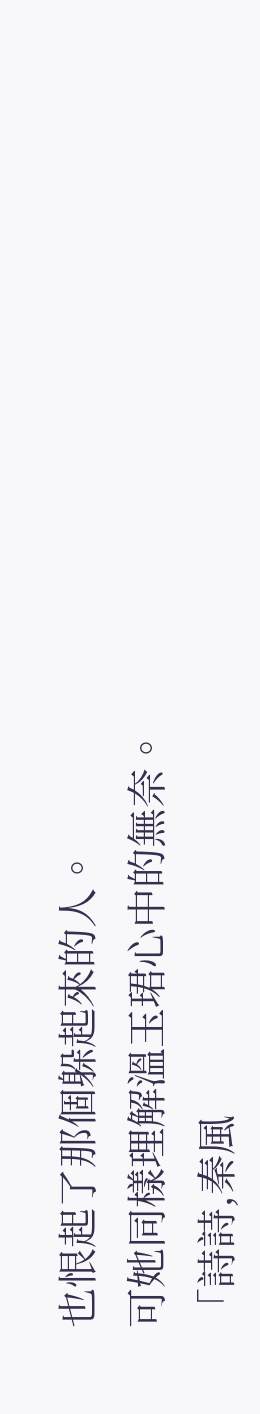也恨起了那個躲起來的人。
可她同樣理解溫玉珺心中的無奈。
「詩詩,秦風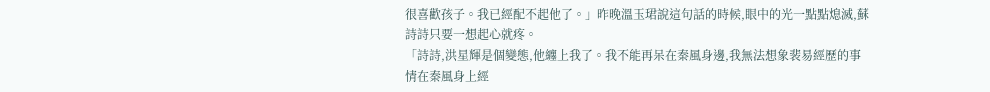很喜歡孩子。我已經配不起他了。」昨晚溫玉珺說這句話的時候,眼中的光一點點熄滅,蘇詩詩只要一想起心就疼。
「詩詩,洪星輝是個變態,他纏上我了。我不能再呆在秦風身邊,我無法想象裴易經歷的事情在秦風身上經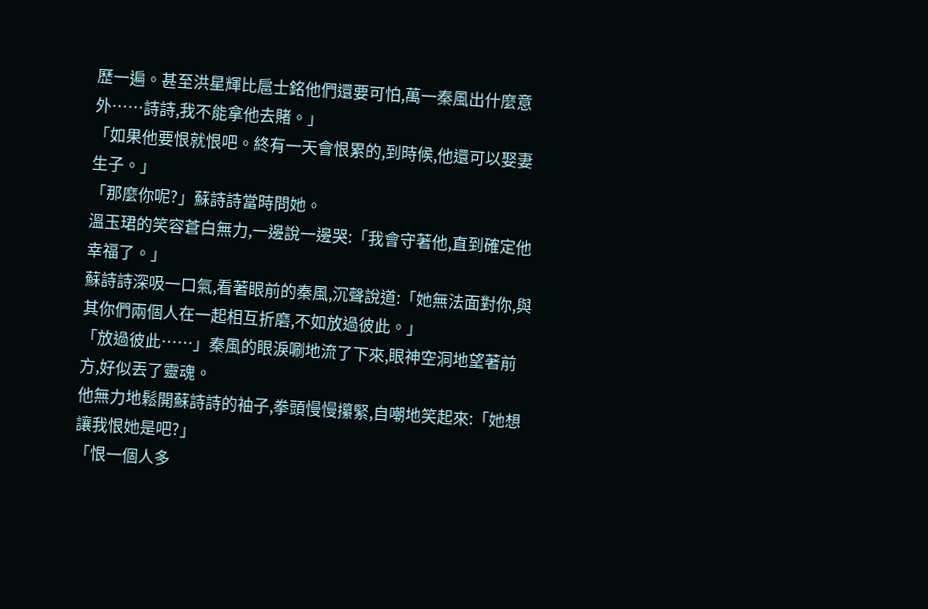歷一遍。甚至洪星輝比扈士銘他們還要可怕,萬一秦風出什麼意外……詩詩,我不能拿他去賭。」
「如果他要恨就恨吧。終有一天會恨累的,到時候,他還可以娶妻生子。」
「那麼你呢?」蘇詩詩當時問她。
溫玉珺的笑容蒼白無力,一邊說一邊哭:「我會守著他,直到確定他幸福了。」
蘇詩詩深吸一口氣,看著眼前的秦風,沉聲說道:「她無法面對你,與其你們兩個人在一起相互折磨,不如放過彼此。」
「放過彼此……」秦風的眼淚唰地流了下來,眼神空洞地望著前方,好似丟了靈魂。
他無力地鬆開蘇詩詩的袖子,拳頭慢慢攥緊,自嘲地笑起來:「她想讓我恨她是吧?」
「恨一個人多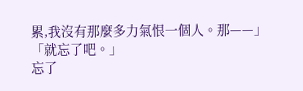累,我沒有那麼多力氣恨一個人。那——」
「就忘了吧。」
忘了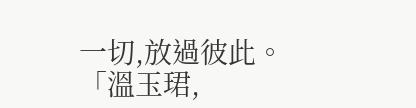一切,放過彼此。
「溫玉珺,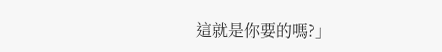這就是你要的嗎?」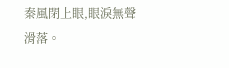秦風閉上眼,眼淚無聲滑落。